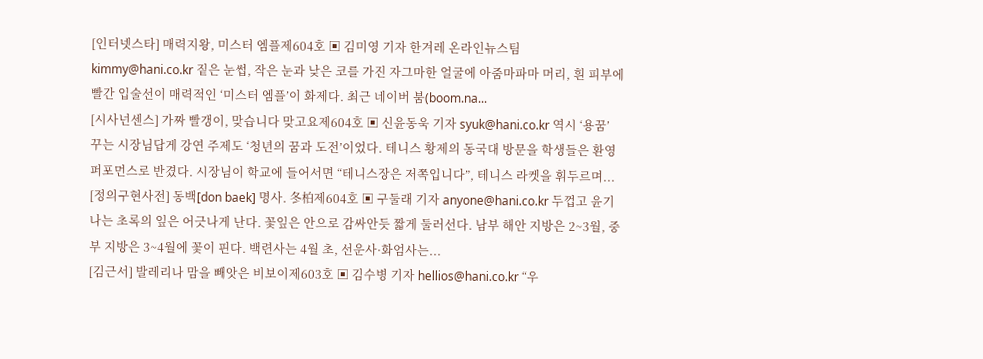[인터넷스타] 매력지왕, 미스터 엠플제604호 ▣ 김미영 기자 한겨레 온라인뉴스팀 kimmy@hani.co.kr 짙은 눈썹, 작은 눈과 낮은 코를 가진 자그마한 얼굴에 아줌마파마 머리, 흰 피부에 빨간 입술선이 매력적인 ‘미스터 엠플’이 화제다. 최근 네이버 붐(boom.na...
[시사넌센스] 가짜 빨갱이, 맞습니다 맞고요제604호 ▣ 신윤동욱 기자 syuk@hani.co.kr 역시 ‘용꿈’ 꾸는 시장님답게 강연 주제도 ‘청년의 꿈과 도전’이었다. 테니스 황제의 동국대 방문을 학생들은 환영 퍼포먼스로 반겼다. 시장님이 학교에 들어서면 “테니스장은 저쪽입니다”, 테니스 라켓을 휘두르며...
[정의구현사전] 동백[don baek] 명사. 冬柏제604호 ▣ 구둘래 기자 anyone@hani.co.kr 두껍고 윤기 나는 초록의 잎은 어긋나게 난다. 꽃잎은 안으로 감싸안듯 짧게 둘러선다. 남부 해안 지방은 2~3월, 중부 지방은 3~4월에 꽃이 핀다. 백련사는 4월 초, 선운사·화엄사는...
[김근서] 발레리나 맘을 빼앗은 비보이제603호 ▣ 김수병 기자 hellios@hani.co.kr “우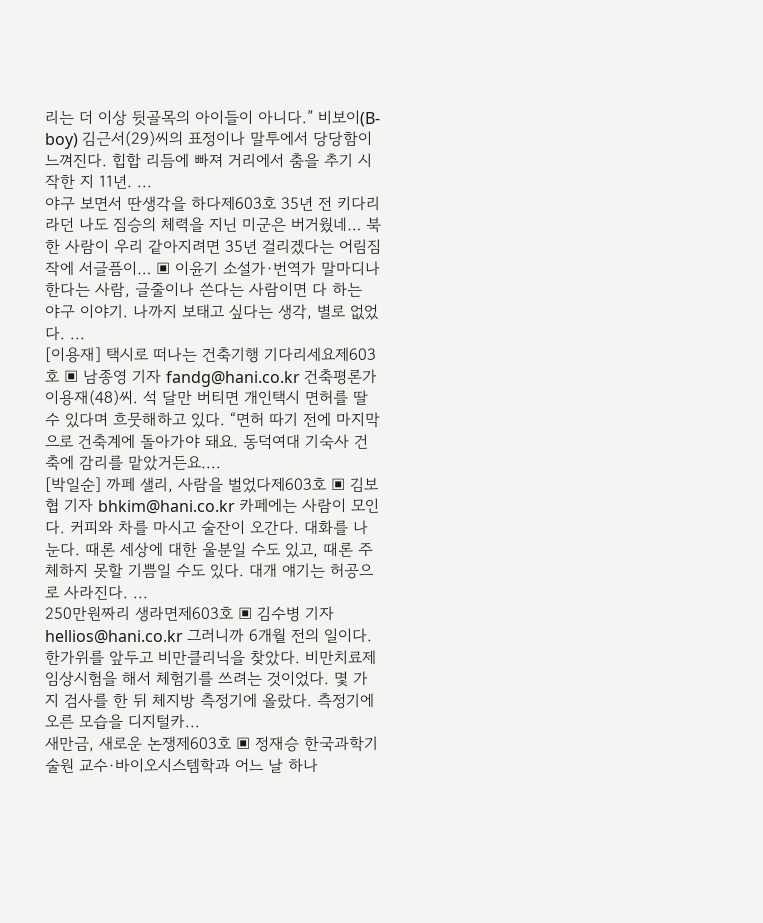리는 더 이상 뒷골목의 아이들이 아니다.” 비보이(B-boy) 김근서(29)씨의 표정이나 말투에서 당당함이 느껴진다. 힙합 리듬에 빠져 거리에서 춤을 추기 시작한 지 11년. ...
야구 보면서 딴생각을 하다제603호 35년 전 키다리라던 나도 짐승의 체력을 지닌 미군은 버거웠네… 북한 사람이 우리 같아지려면 35년 걸리겠다는 어림짐작에 서글픔이… ▣ 이윤기 소설가·번역가 말마디나 한다는 사람, 글줄이나 쓴다는 사람이면 다 하는 야구 이야기. 나까지 보태고 싶다는 생각, 별로 없었다. ...
[이용재] 택시로 떠나는 건축기행 기다리세요제603호 ▣ 남종영 기자 fandg@hani.co.kr 건축평론가 이용재(48)씨. 석 달만 버티면 개인택시 면허를 딸 수 있다며 흐뭇해하고 있다. “면허 따기 전에 마지막으로 건축계에 돌아가야 돼요. 동덕여대 기숙사 건축에 감리를 맡았거든요....
[박일순] 까페 샐리, 사람을 벌었다제603호 ▣ 김보협 기자 bhkim@hani.co.kr 카페에는 사람이 모인다. 커피와 차를 마시고 술잔이 오간다. 대화를 나눈다. 때론 세상에 대한 울분일 수도 있고, 때론 주체하지 못할 기쁨일 수도 있다. 대개 얘기는 허공으로 사라진다. ...
250만원짜리 생라면제603호 ▣ 김수병 기자 hellios@hani.co.kr 그러니까 6개월 전의 일이다. 한가위를 앞두고 비만클리닉을 찾았다. 비만치료제 임상시험을 해서 체험기를 쓰려는 것이었다. 몇 가지 검사를 한 뒤 체지방 측정기에 올랐다. 측정기에 오른 모습을 디지털카...
새만금, 새로운 논쟁제603호 ▣ 정재승 한국과학기술원 교수·바이오시스템학과 어느 날 하나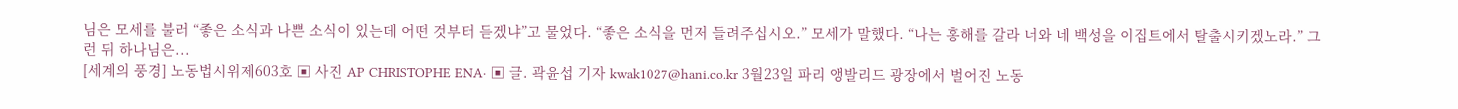님은 모세를 불러 “좋은 소식과 나쁜 소식이 있는데 어떤 것부터 듣겠냐”고 물었다. “좋은 소식을 먼저 들려주십시오.” 모세가 말했다. “나는 홍해를 갈라 너와 네 백성을 이집트에서 탈출시키겠노라.” 그런 뒤 하나님은...
[세계의 풍경] 노동법시위제603호 ▣ 사진 AP CHRISTOPHE ENA· ▣ 글. 곽윤섭 기자 kwak1027@hani.co.kr 3월23일 파리 앵발리드 광장에서 벌어진 노동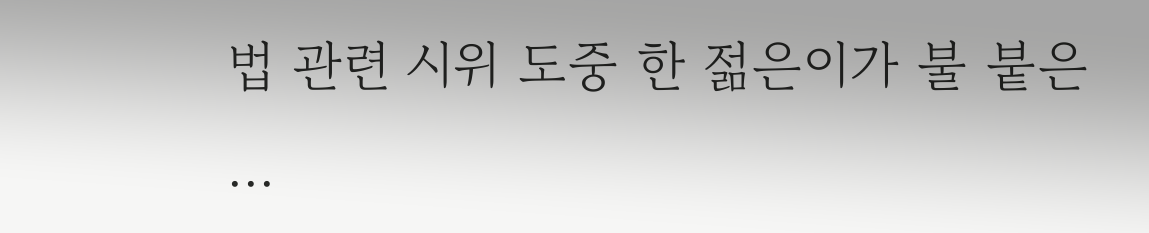법 관련 시위 도중 한 젊은이가 불 붙은 ...